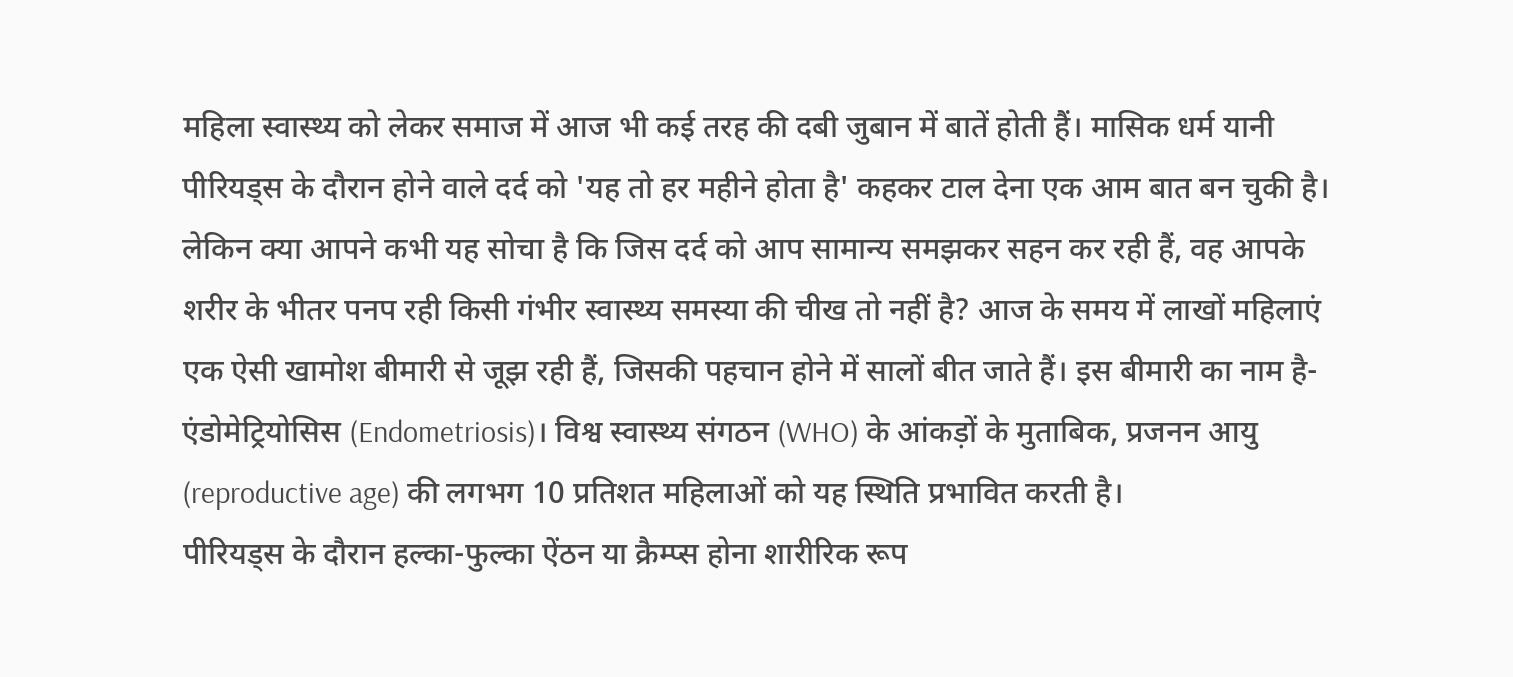महिला स्वास्थ्य को लेकर समाज में आज भी कई तरह की दबी जुबान में बातें होती हैं। मासिक धर्म यानी पीरियड्स के दौरान होने वाले दर्द को 'यह तो हर महीने होता है' कहकर टाल देना एक आम बात बन चुकी है। लेकिन क्या आपने कभी यह सोचा है कि जिस दर्द को आप सामान्य समझकर सहन कर रही हैं, वह आपके शरीर के भीतर पनप रही किसी गंभीर स्वास्थ्य समस्या की चीख तो नहीं है? आज के समय में लाखों महिलाएं एक ऐसी खामोश बीमारी से जूझ रही हैं, जिसकी पहचान होने में सालों बीत जाते हैं। इस बीमारी का नाम है- एंडोमेट्रियोसिस (Endometriosis)। विश्व स्वास्थ्य संगठन (WHO) के आंकड़ों के मुताबिक, प्रजनन आयु (reproductive age) की लगभग 10 प्रतिशत महिलाओं को यह स्थिति प्रभावित करती है।
पीरियड्स के दौरान हल्का-फुल्का ऐंठन या क्रैम्प्स होना शारीरिक रूप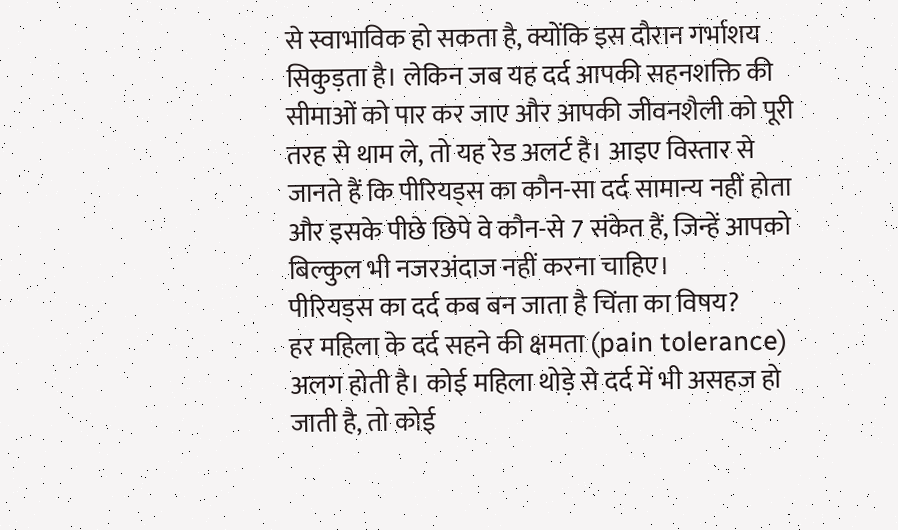से स्वाभाविक हो सकता है, क्योंकि इस दौरान गर्भाशय सिकुड़ता है। लेकिन जब यह दर्द आपकी सहनशक्ति की सीमाओं को पार कर जाए और आपकी जीवनशैली को पूरी तरह से थाम ले, तो यह रेड अलर्ट है। आइए विस्तार से जानते हैं कि पीरियड्स का कौन-सा दर्द सामान्य नहीं होता और इसके पीछे छिपे वे कौन-से 7 संकेत हैं, जिन्हें आपको बिल्कुल भी नजरअंदाज नहीं करना चाहिए।
पीरियड्स का दर्द कब बन जाता है चिंता का विषय?
हर महिला के दर्द सहने की क्षमता (pain tolerance) अलग होती है। कोई महिला थोड़े से दर्द में भी असहज हो जाती है, तो कोई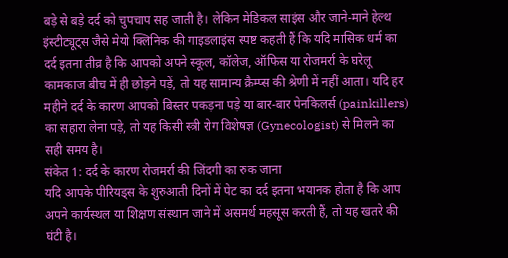बड़े से बड़े दर्द को चुपचाप सह जाती है। लेकिन मेडिकल साइंस और जाने-माने हेल्थ इंस्टीट्यूट्स जैसे मेयो क्लिनिक की गाइडलाइंस स्पष्ट कहती हैं कि यदि मासिक धर्म का दर्द इतना तीव्र है कि आपको अपने स्कूल, कॉलेज, ऑफिस या रोजमर्रा के घरेलू कामकाज बीच में ही छोड़ने पड़ें, तो यह सामान्य क्रैम्प्स की श्रेणी में नहीं आता। यदि हर महीने दर्द के कारण आपको बिस्तर पकड़ना पड़े या बार-बार पेनकिलर्स (painkillers) का सहारा लेना पड़े, तो यह किसी स्त्री रोग विशेषज्ञ (Gynecologist) से मिलने का सही समय है।
संकेत 1: दर्द के कारण रोजमर्रा की जिंदगी का रुक जाना
यदि आपके पीरियड्स के शुरुआती दिनों में पेट का दर्द इतना भयानक होता है कि आप अपने कार्यस्थल या शिक्षण संस्थान जाने में असमर्थ महसूस करती हैं, तो यह खतरे की घंटी है।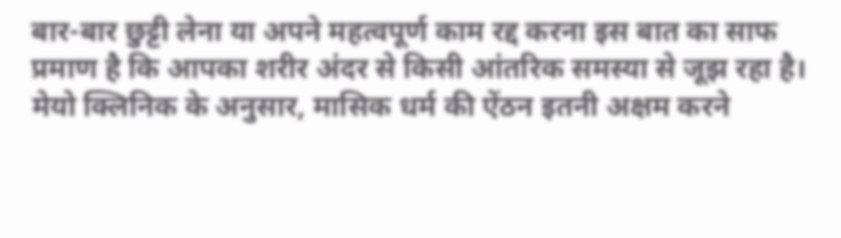बार-बार छुट्टी लेना या अपने महत्वपूर्ण काम रद्द करना इस बात का साफ प्रमाण है कि आपका शरीर अंदर से किसी आंतरिक समस्या से जूझ रहा है। मेयो क्लिनिक के अनुसार, मासिक धर्म की ऐंठन इतनी अक्षम करने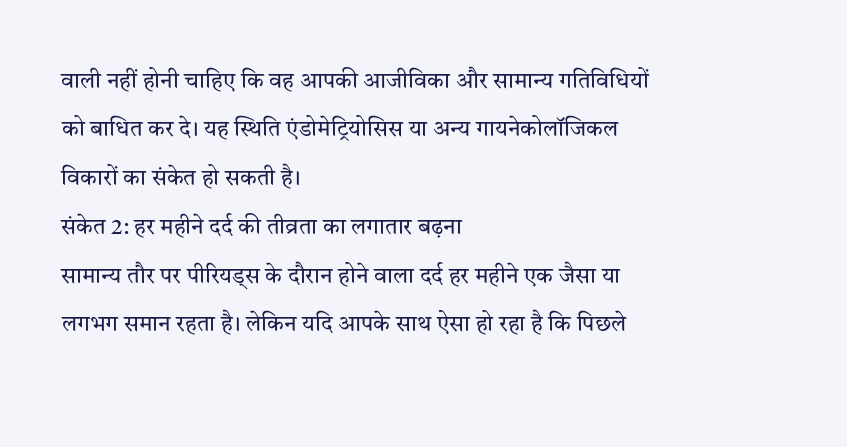वाली नहीं होनी चाहिए कि वह आपकी आजीविका और सामान्य गतिविधियों को बाधित कर दे। यह स्थिति एंडोमेट्रियोसिस या अन्य गायनेकोलॉजिकल विकारों का संकेत हो सकती है।
संकेत 2: हर महीने दर्द की तीव्रता का लगातार बढ़ना
सामान्य तौर पर पीरियड्स के दौरान होने वाला दर्द हर महीने एक जैसा या लगभग समान रहता है। लेकिन यदि आपके साथ ऐसा हो रहा है कि पिछले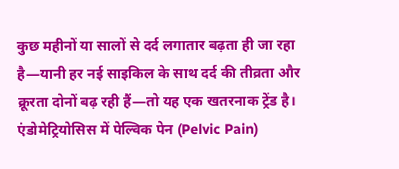कुछ महीनों या सालों से दर्द लगातार बढ़ता ही जा रहा है—यानी हर नई साइकिल के साथ दर्द की तीव्रता और क्रूरता दोनों बढ़ रही हैं—तो यह एक खतरनाक ट्रेंड है। एंडोमेट्रियोसिस में पेल्विक पेन (Pelvic Pain)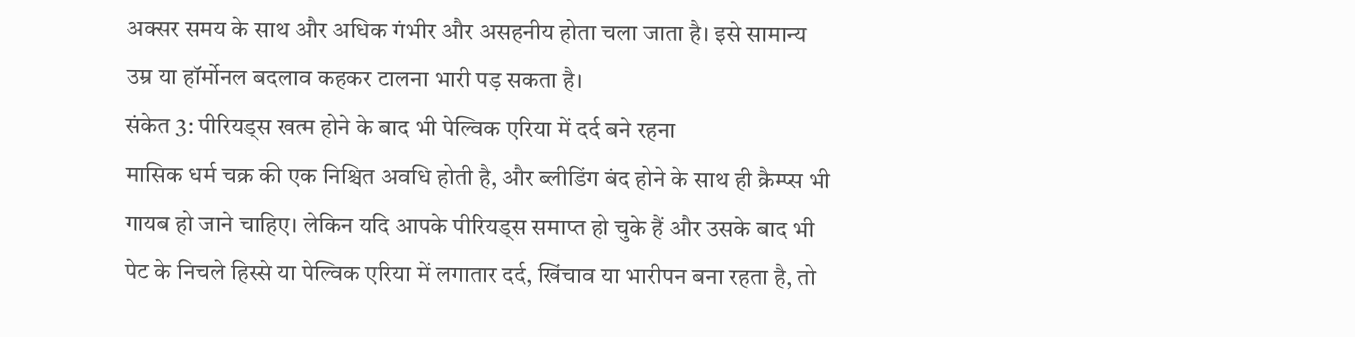अक्सर समय के साथ और अधिक गंभीर और असहनीय होता चला जाता है। इसे सामान्य उम्र या हॉर्मोनल बदलाव कहकर टालना भारी पड़ सकता है।
संकेत 3: पीरियड्स खत्म होने के बाद भी पेल्विक एरिया में दर्द बने रहना
मासिक धर्म चक्र की एक निश्चित अवधि होती है, और ब्लीडिंग बंद होने के साथ ही क्रैम्प्स भी गायब हो जाने चाहिए। लेकिन यदि आपके पीरियड्स समाप्त हो चुके हैं और उसके बाद भी पेट के निचले हिस्से या पेल्विक एरिया में लगातार दर्द, खिंचाव या भारीपन बना रहता है, तो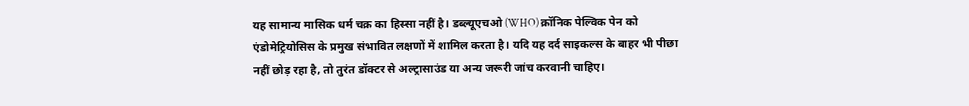यह सामान्य मासिक धर्म चक्र का हिस्सा नहीं है। डब्ल्यूएचओ (WHO) क्रॉनिक पेल्विक पेन को एंडोमेट्रियोसिस के प्रमुख संभावित लक्षणों में शामिल करता है। यदि यह दर्द साइकल्स के बाहर भी पीछा नहीं छोड़ रहा है, तो तुरंत डॉक्टर से अल्ट्रासाउंड या अन्य जरूरी जांच करवानी चाहिए।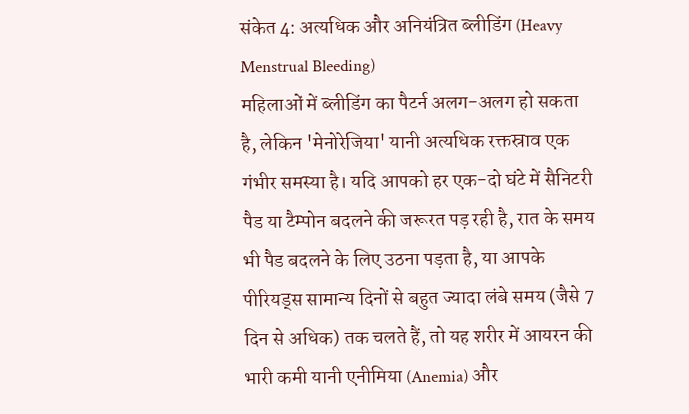संकेत 4: अत्यधिक और अनियंत्रित ब्लीडिंग (Heavy Menstrual Bleeding)
महिलाओं में ब्लीडिंग का पैटर्न अलग-अलग हो सकता है, लेकिन 'मेनोरेजिया' यानी अत्यधिक रक्तस्राव एक गंभीर समस्या है। यदि आपको हर एक-दो घंटे में सैनिटरी पैड या टैम्पोन बदलने की जरूरत पड़ रही है, रात के समय भी पैड बदलने के लिए उठना पड़ता है, या आपके पीरियड्स सामान्य दिनों से बहुत ज्यादा लंबे समय (जैसे 7 दिन से अधिक) तक चलते हैं, तो यह शरीर में आयरन की भारी कमी यानी एनीमिया (Anemia) और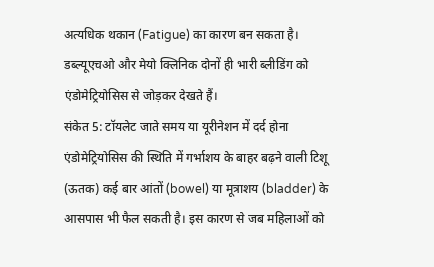अत्यधिक थकान (Fatigue) का कारण बन सकता है। डब्ल्यूएचओ और मेयो क्लिनिक दोनों ही भारी ब्लीडिंग को एंडोमेट्रियोसिस से जोड़कर देखते हैं।
संकेत 5: टॉयलेट जाते समय या यूरीनेशन में दर्द होना
एंडोमेट्रियोसिस की स्थिति में गर्भाशय के बाहर बढ़ने वाली टिशू (ऊतक) कई बार आंतों (bowel) या मूत्राशय (bladder) के आसपास भी फैल सकती है। इस कारण से जब महिलाओं को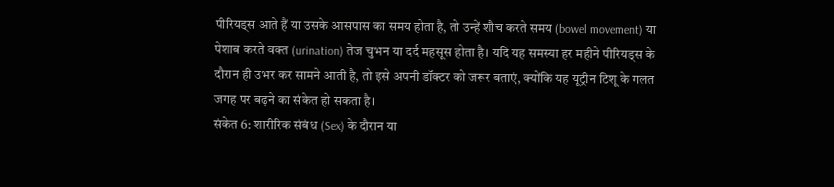पीरियड्स आते हैं या उसके आसपास का समय होता है, तो उन्हें शौच करते समय (bowel movement) या पेशाब करते वक्त (urination) तेज चुभन या दर्द महसूस होता है। यदि यह समस्या हर महीने पीरियड्स के दौरान ही उभर कर सामने आती है, तो इसे अपनी डॉक्टर को जरूर बताएं, क्योंकि यह यूट्रीन टिशू के गलत जगह पर बढ़ने का संकेत हो सकता है।
संकेत 6: शारीरिक संबंध (Sex) के दौरान या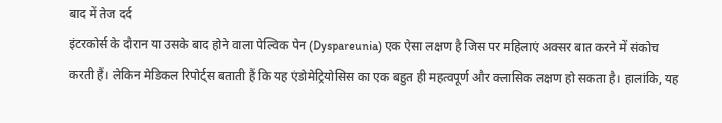बाद में तेज दर्द
इंटरकोर्स के दौरान या उसके बाद होने वाला पेल्विक पेन (Dyspareunia) एक ऐसा लक्षण है जिस पर महिलाएं अक्सर बात करने में संकोच करती हैं। लेकिन मेडिकल रिपोर्ट्स बताती हैं कि यह एंडोमेट्रियोसिस का एक बहुत ही महत्वपूर्ण और क्लासिक लक्षण हो सकता है। हालांकि, यह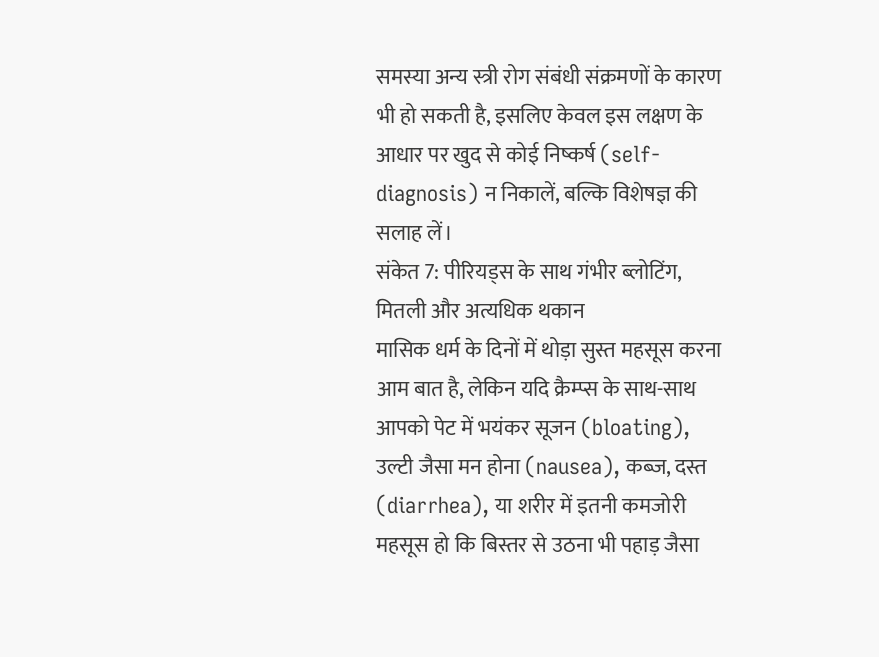समस्या अन्य स्त्री रोग संबंधी संक्रमणों के कारण भी हो सकती है, इसलिए केवल इस लक्षण के आधार पर खुद से कोई निष्कर्ष (self-diagnosis) न निकालें, बल्कि विशेषज्ञ की सलाह लें।
संकेत 7: पीरियड्स के साथ गंभीर ब्लोटिंग, मितली और अत्यधिक थकान
मासिक धर्म के दिनों में थोड़ा सुस्त महसूस करना आम बात है, लेकिन यदि क्रैम्प्स के साथ-साथ आपको पेट में भयंकर सूजन (bloating), उल्टी जैसा मन होना (nausea), कब्ज, दस्त (diarrhea), या शरीर में इतनी कमजोरी महसूस हो कि बिस्तर से उठना भी पहाड़ जैसा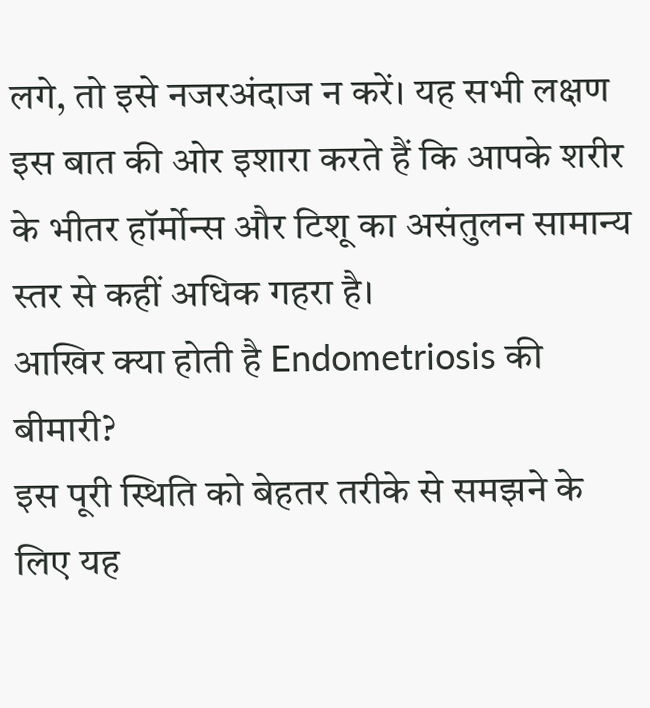लगे, तो इसे नजरअंदाज न करें। यह सभी लक्षण इस बात की ओर इशारा करते हैं कि आपके शरीर के भीतर हॉर्मोन्स और टिशू का असंतुलन सामान्य स्तर से कहीं अधिक गहरा है।
आखिर क्या होती है Endometriosis की बीमारी?
इस पूरी स्थिति को बेहतर तरीके से समझने के लिए यह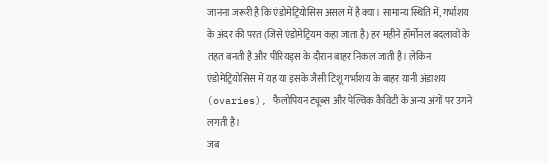जानना जरूरी है कि एंडोमेट्रियोसिस असल में है क्या। सामान्य स्थिति में, गर्भाशय के अंदर की परत (जिसे एंडोमेट्रियम कहा जाता है) हर महीने हॉर्मोनल बदलावों के तहत बनती है और पीरियड्स के दौरान बाहर निकल जाती है। लेकिन एंडोमेट्रियोसिस में यह या इसके जैसी टिशू गर्भाशय के बाहर यानी अंडाशय (ovaries), फैलोपियन ट्यूब्स और पेल्विक कैविटी के अन्य अंगों पर उगने लगती है।
जब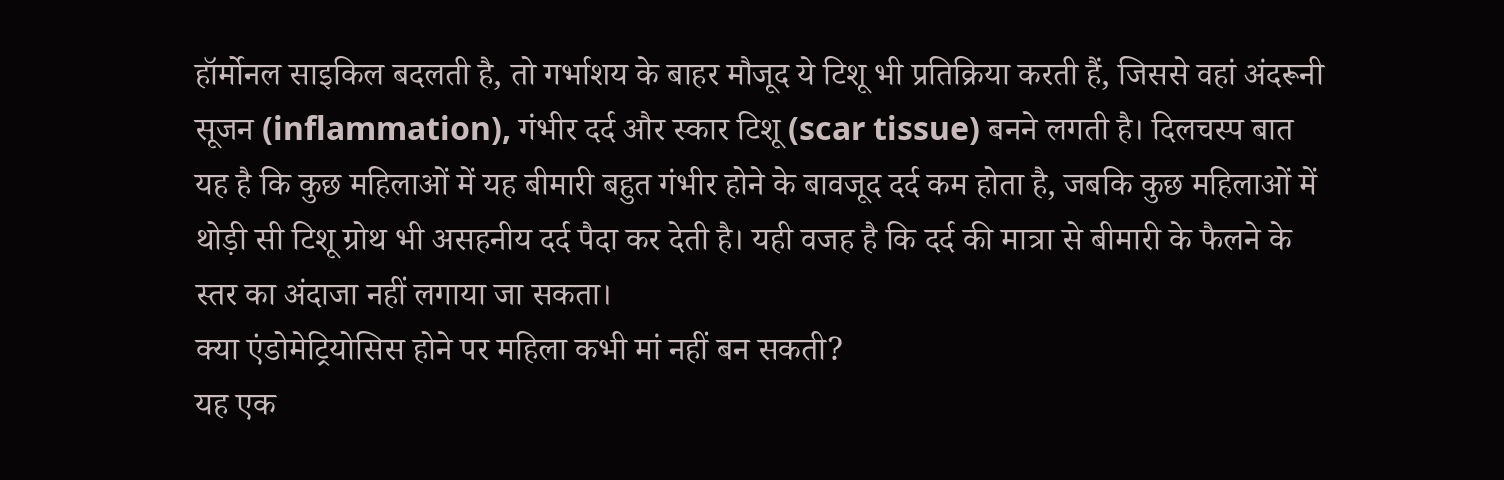हॉर्मोनल साइकिल बदलती है, तो गर्भाशय के बाहर मौजूद ये टिशू भी प्रतिक्रिया करती हैं, जिससे वहां अंदरूनी सूजन (inflammation), गंभीर दर्द और स्कार टिशू (scar tissue) बनने लगती है। दिलचस्प बात यह है कि कुछ महिलाओं में यह बीमारी बहुत गंभीर होने के बावजूद दर्द कम होता है, जबकि कुछ महिलाओं में थोड़ी सी टिशू ग्रोथ भी असहनीय दर्द पैदा कर देती है। यही वजह है कि दर्द की मात्रा से बीमारी के फैलने के स्तर का अंदाजा नहीं लगाया जा सकता।
क्या एंडोमेट्रियोसिस होने पर महिला कभी मां नहीं बन सकती?
यह एक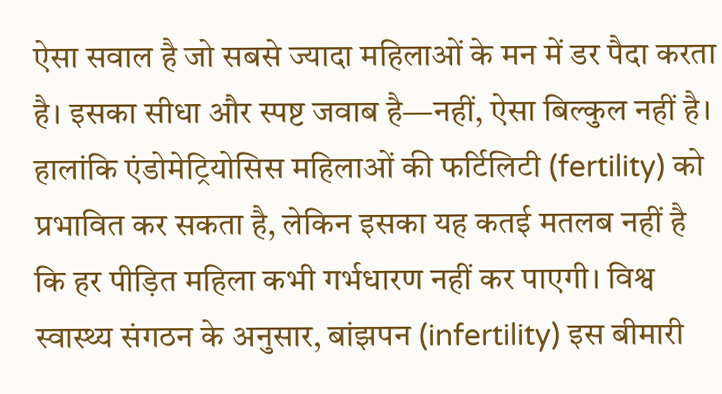ऐसा सवाल है जो सबसे ज्यादा महिलाओं के मन में डर पैदा करता है। इसका सीधा और स्पष्ट जवाब है—नहीं, ऐसा बिल्कुल नहीं है।
हालांकि एंडोमेट्रियोसिस महिलाओं की फर्टिलिटी (fertility) को प्रभावित कर सकता है, लेकिन इसका यह कतई मतलब नहीं है कि हर पीड़ित महिला कभी गर्भधारण नहीं कर पाएगी। विश्व स्वास्थ्य संगठन के अनुसार, बांझपन (infertility) इस बीमारी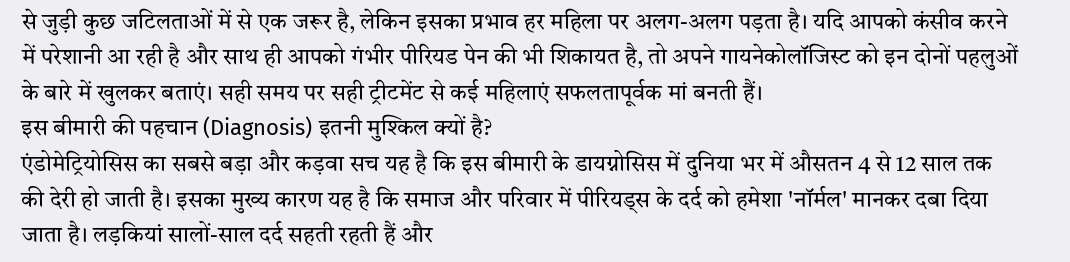से जुड़ी कुछ जटिलताओं में से एक जरूर है, लेकिन इसका प्रभाव हर महिला पर अलग-अलग पड़ता है। यदि आपको कंसीव करने में परेशानी आ रही है और साथ ही आपको गंभीर पीरियड पेन की भी शिकायत है, तो अपने गायनेकोलॉजिस्ट को इन दोनों पहलुओं के बारे में खुलकर बताएं। सही समय पर सही ट्रीटमेंट से कई महिलाएं सफलतापूर्वक मां बनती हैं।
इस बीमारी की पहचान (Diagnosis) इतनी मुश्किल क्यों है?
एंडोमेट्रियोसिस का सबसे बड़ा और कड़वा सच यह है कि इस बीमारी के डायग्नोसिस में दुनिया भर में औसतन 4 से 12 साल तक की देरी हो जाती है। इसका मुख्य कारण यह है कि समाज और परिवार में पीरियड्स के दर्द को हमेशा 'नॉर्मल' मानकर दबा दिया जाता है। लड़कियां सालों-साल दर्द सहती रहती हैं और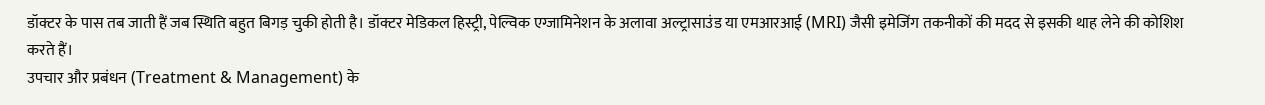डॉक्टर के पास तब जाती हैं जब स्थिति बहुत बिगड़ चुकी होती है। डॉक्टर मेडिकल हिस्ट्री, पेल्विक एग्जामिनेशन के अलावा अल्ट्रासाउंड या एमआरआई (MRI) जैसी इमेजिंग तकनीकों की मदद से इसकी थाह लेने की कोशिश करते हैं।
उपचार और प्रबंधन (Treatment & Management) के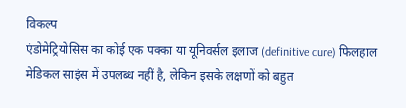विकल्प
एंडोमेट्रियोसिस का कोई एक पक्का या यूनिवर्सल इलाज (definitive cure) फिलहाल मेडिकल साइंस में उपलब्ध नहीं है, लेकिन इसके लक्षणों को बहुत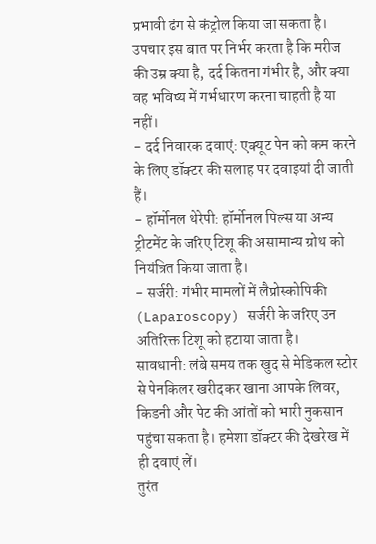प्रभावी ढंग से कंट्रोल किया जा सकता है। उपचार इस बात पर निर्भर करता है कि मरीज की उम्र क्या है, दर्द कितना गंभीर है, और क्या वह भविष्य में गर्भधारण करना चाहती है या नहीं।
- दर्द निवारक दवाएं: एक्यूट पेन को कम करने के लिए डॉक्टर की सलाह पर दवाइयां दी जाती हैं।
- हॉर्मोनल थेरेपी: हॉर्मोनल पिल्स या अन्य ट्रीटमेंट के जरिए टिशू की असामान्य ग्रोथ को नियंत्रित किया जाता है।
- सर्जरी: गंभीर मामलों में लैप्रोस्कोपिकी (Laparoscopy) सर्जरी के जरिए उन अतिरिक्त टिशू को हटाया जाता है।
सावधानी: लंबे समय तक खुद से मेडिकल स्टोर से पेनकिलर खरीदकर खाना आपके लिवर, किडनी और पेट की आंतों को भारी नुकसान पहुंचा सकता है। हमेशा डॉक्टर की देखरेख में ही दवाएं लें।
तुरंत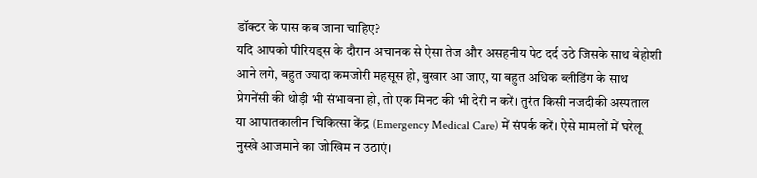डॉक्टर के पास कब जाना चाहिए?
यदि आपको पीरियड्स के दौरान अचानक से ऐसा तेज और असहनीय पेट दर्द उठे जिसके साथ बेहोशी आने लगे, बहुत ज्यादा कमजोरी महसूस हो, बुखार आ जाए, या बहुत अधिक ब्लीडिंग के साथ प्रेगनेंसी की थोड़ी भी संभावना हो, तो एक मिनट की भी देरी न करें। तुरंत किसी नजदीकी अस्पताल या आपातकालीन चिकित्सा केंद्र (Emergency Medical Care) में संपर्क करें। ऐसे मामलों में घरेलू नुस्खे आजमाने का जोखिम न उठाएं।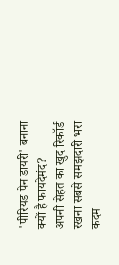'पीरियड पेन डायरी' बनाना क्यों है फायदेमंद?
अपनी सेहत का खुद रिकॉर्ड रखना सबसे समझदारी भरा कदम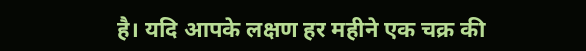है। यदि आपके लक्षण हर महीने एक चक्र की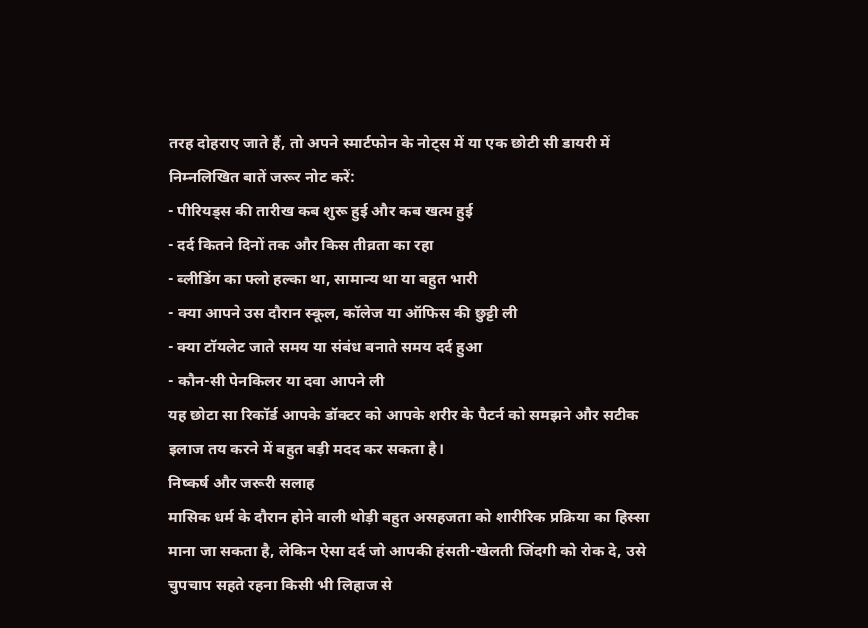तरह दोहराए जाते हैं, तो अपने स्मार्टफोन के नोट्स में या एक छोटी सी डायरी में निम्नलिखित बातें जरूर नोट करें:
- पीरियड्स की तारीख कब शुरू हुई और कब खत्म हुई
- दर्द कितने दिनों तक और किस तीव्रता का रहा
- ब्लीडिंग का फ्लो हल्का था, सामान्य था या बहुत भारी
- क्या आपने उस दौरान स्कूल, कॉलेज या ऑफिस की छुट्टी ली
- क्या टॉयलेट जाते समय या संबंध बनाते समय दर्द हुआ
- कौन-सी पेनकिलर या दवा आपने ली
यह छोटा सा रिकॉर्ड आपके डॉक्टर को आपके शरीर के पैटर्न को समझने और सटीक इलाज तय करने में बहुत बड़ी मदद कर सकता है।
निष्कर्ष और जरूरी सलाह
मासिक धर्म के दौरान होने वाली थोड़ी बहुत असहजता को शारीरिक प्रक्रिया का हिस्सा माना जा सकता है, लेकिन ऐसा दर्द जो आपकी हंसती-खेलती जिंदगी को रोक दे, उसे चुपचाप सहते रहना किसी भी लिहाज से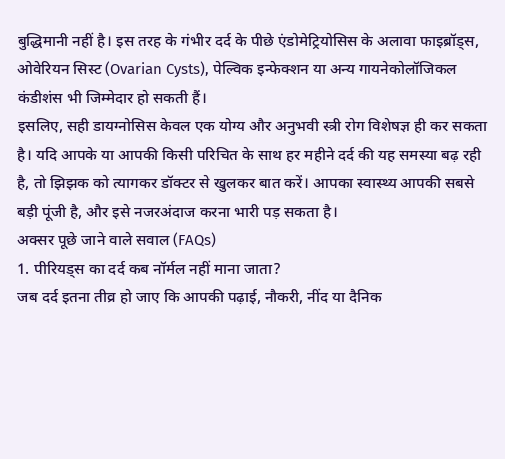बुद्धिमानी नहीं है। इस तरह के गंभीर दर्द के पीछे एंडोमेट्रियोसिस के अलावा फाइब्रॉड्स, ओवेरियन सिस्ट (Ovarian Cysts), पेल्विक इन्फेक्शन या अन्य गायनेकोलॉजिकल कंडीशंस भी जिम्मेदार हो सकती हैं।
इसलिए, सही डायग्नोसिस केवल एक योग्य और अनुभवी स्त्री रोग विशेषज्ञ ही कर सकता है। यदि आपके या आपकी किसी परिचित के साथ हर महीने दर्द की यह समस्या बढ़ रही है, तो झिझक को त्यागकर डॉक्टर से खुलकर बात करें। आपका स्वास्थ्य आपकी सबसे बड़ी पूंजी है, और इसे नजरअंदाज करना भारी पड़ सकता है।
अक्सर पूछे जाने वाले सवाल (FAQs)
1. पीरियड्स का दर्द कब नॉर्मल नहीं माना जाता?
जब दर्द इतना तीव्र हो जाए कि आपकी पढ़ाई, नौकरी, नींद या दैनिक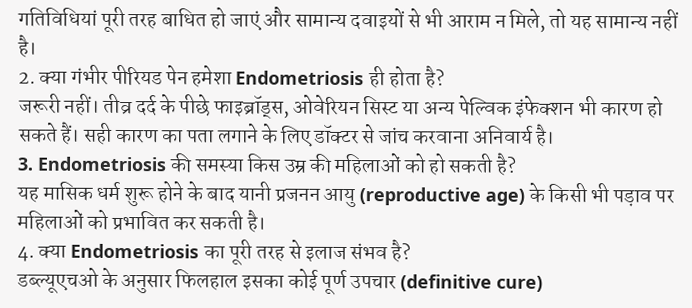गतिविधियां पूरी तरह बाधित हो जाएं और सामान्य दवाइयों से भी आराम न मिले, तो यह सामान्य नहीं है।
2. क्या गंभीर पीरियड पेन हमेशा Endometriosis ही होता है?
जरूरी नहीं। तीव्र दर्द के पीछे फाइब्रॉड्स, ओवेरियन सिस्ट या अन्य पेल्विक इंफेक्शन भी कारण हो सकते हैं। सही कारण का पता लगाने के लिए डॉक्टर से जांच करवाना अनिवार्य है।
3. Endometriosis की समस्या किस उम्र की महिलाओं को हो सकती है?
यह मासिक धर्म शुरू होने के बाद यानी प्रजनन आयु (reproductive age) के किसी भी पड़ाव पर महिलाओं को प्रभावित कर सकती है।
4. क्या Endometriosis का पूरी तरह से इलाज संभव है?
डब्ल्यूएचओ के अनुसार फिलहाल इसका कोई पूर्ण उपचार (definitive cure)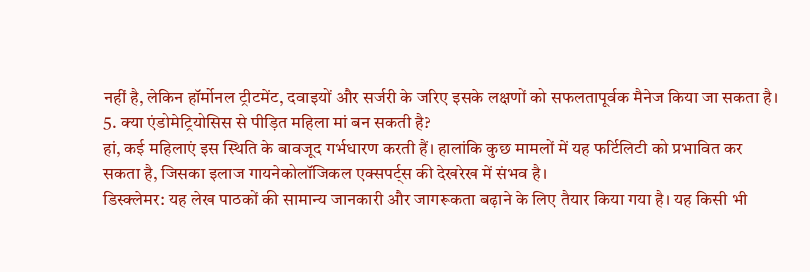नहीं है, लेकिन हॉर्मोनल ट्रीटमेंट, दवाइयों और सर्जरी के जरिए इसके लक्षणों को सफलतापूर्वक मैनेज किया जा सकता है।
5. क्या एंडोमेट्रियोसिस से पीड़ित महिला मां बन सकती है?
हां, कई महिलाएं इस स्थिति के बावजूद गर्भधारण करती हैं। हालांकि कुछ मामलों में यह फर्टिलिटी को प्रभावित कर सकता है, जिसका इलाज गायनेकोलॉजिकल एक्सपर्ट्स की देखरेख में संभव है।
डिस्क्लेमर: यह लेख पाठकों की सामान्य जानकारी और जागरूकता बढ़ाने के लिए तैयार किया गया है। यह किसी भी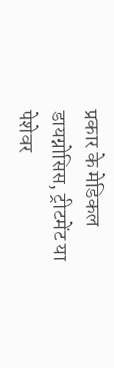प्रकार के मेडिकल डायग्नोसिस, ट्रीटमेंट या पेशेवर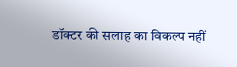डॉक्टर की सलाह का विकल्प नहीं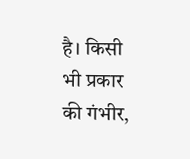है। किसी भी प्रकार की गंभीर,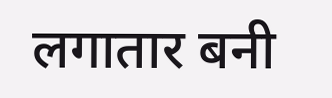लगातार बनी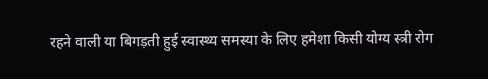रहने वाली या बिगड़ती हुई स्वास्थ्य समस्या के लिए हमेशा किसी योग्य स्त्री रोग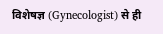विशेषज्ञ (Gynecologist) से ही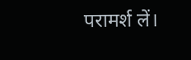परामर्श लें।